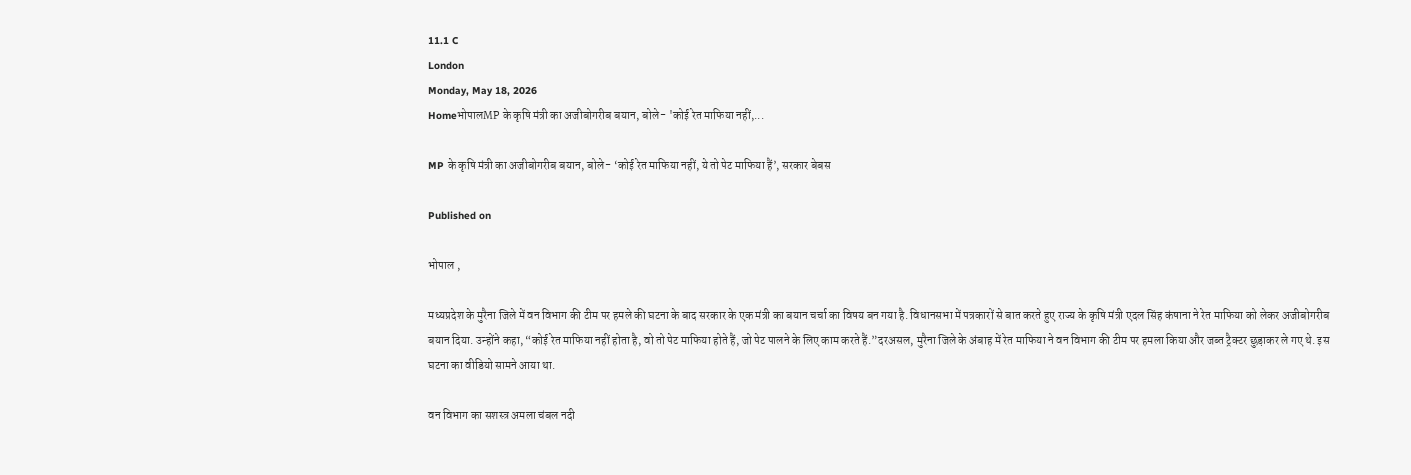11.1 C
London
Monday, May 18, 2026
HomeभोपालMP के कृषि मंत्री का अजीबोगरीब बयान, बोले- 'कोई रेत माफिया नहीं,...

MP के कृषि मंत्री का अजीबोगरीब बयान, बोले- ‘कोई रेत माफिया नहीं, ये तो पेट माफिया हैं’, सरकार बेबस

Published on

भोपाल ,

मध्यप्रदेश के मुरैना जिले में वन विभाग की टीम पर हमले की घटना के बाद सरकार के एक मंत्री का बयान चर्चा का विषय बन गया है. विधानसभा में पत्रकारों से बात करते हुए राज्य के कृषि मंत्री एदल सिंह कंषाना ने रेत माफिया को लेकर अजीबोगरीब बयान दिया. उन्होंने कहा, “कोई रेत माफिया नहीं होता है, वो तो पेट माफिया होते हैं, जो पेट पालने के लिए काम करते हैं.”दरअसल, मुरैना जिले के अंबाह में रेत माफिया ने वन विभाग की टीम पर हमला किया और जब्त ट्रैक्टर छुड़ाकर ले गए थे. इस घटना का वीडियो सामने आया था.

वन विभाग का सशस्त्र अमला चंबल नदी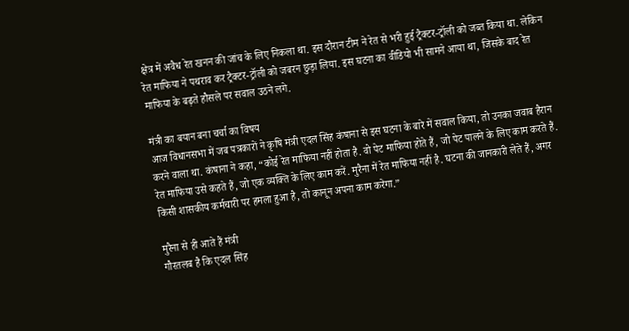क्षेत्र में अवैध रेत खनन की जांच के लिए निकला था. इस दौरान टीम ने रेत से भरी हुई ट्रैक्टर-ट्रॉली को जब्त किया था. लेकिन रेत माफिया ने पथराव कर ट्रैक्टर-ट्रॉली को जबरन छुड़ा लिया. इस घटना का वीडियो भी सामने आया था, जिसके बाद रेत माफिया के बढ़ते हौसले पर सवाल उठने लगे.

मंत्री का बयान बना चर्चा का विषय
आज विधानसभा में जब पत्रकारों ने कृषि मंत्री एदल सिंह कंषाना से इस घटना के बारे में सवाल किया, तो उनका जवाब हैरान करने वाला था. कंषाना ने कहा, “कोई रेत माफिया नहीं होता है. वो पेट माफिया होते हैं, जो पेट पालने के लिए काम करते हैं. रेत माफिया उसे कहते हैं, जो एक व्यक्ति के लिए काम करें. मुरैना में रेत माफिया नहीं है. घटना की जानकारी लेते हैं, अगर किसी शासकीय कर्मचारी पर हमला हुआ है, तो कानून अपना काम करेगा.”

मुरैना से ही आते हैं मंत्री
गौरतलब है कि एदल सिंह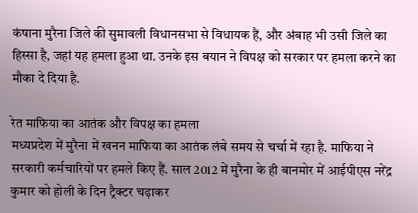कंषाना मुरैना जिले की सुमावली विधानसभा से विधायक हैं, और अंबाह भी उसी जिले का हिस्सा है, जहां यह हमला हुआ था. उनके इस बयान ने विपक्ष को सरकार पर हमला करने का मौका दे दिया है.

रेत माफिया का आतंक और विपक्ष का हमला
मध्यप्रदेश में मुरैना में खनन माफिया का आतंक लंबे समय से चर्चा में रहा है. माफिया ने सरकारी कर्मचारियों पर हमले किए हैं. साल 2012 में मुरैना के ही बानमोर में आईपीएस नरेंद्र कुमार को होली के दिन ट्रैक्टर चढ़ाकर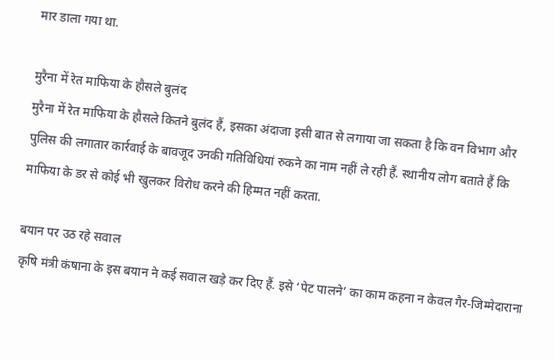मार डाला गया था.

मुरैना में रेत माफिया के हौसले बुलंद
मुरैना में रेत माफिया के हौसले कितने बुलंद हैं, इसका अंदाजा इसी बात से लगाया जा सकता है कि वन विभाग और पुलिस की लगातार कार्रवाई के बावजूद उनकी गतिविधियां रुकने का नाम नहीं ले रही हैं. स्थानीय लोग बताते हैं कि माफिया के डर से कोई भी खुलकर विरोध करने की हिम्मत नहीं करता.

बयान पर उठ रहे सवाल
कृषि मंत्री कंषाना के इस बयान ने कई सवाल खड़े कर दिए हैं. इसे ‘पेट पालने’ का काम कहना न केवल गैर-जिम्मेदाराना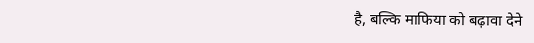है, बल्कि माफिया को बढ़ावा देने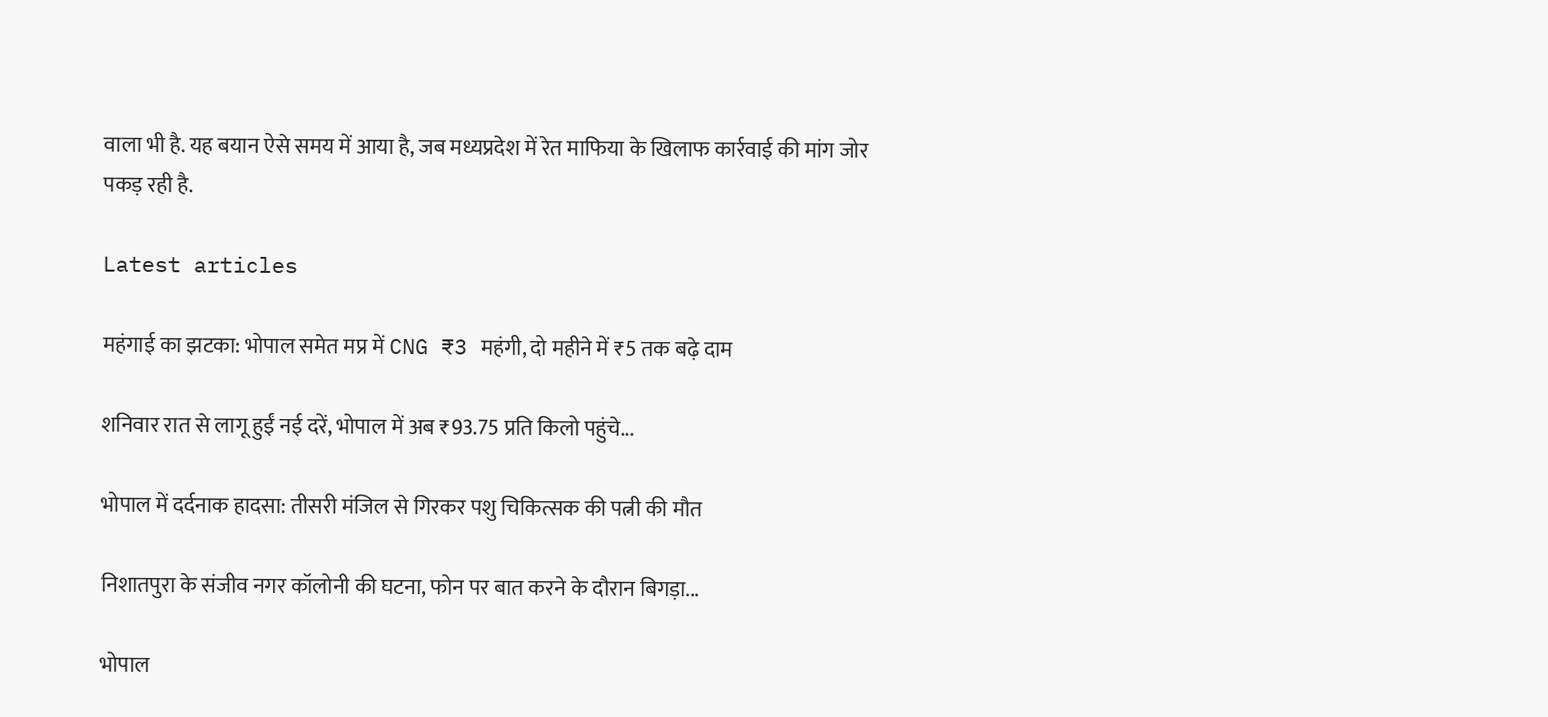वाला भी है. यह बयान ऐसे समय में आया है, जब मध्यप्रदेश में रेत माफिया के खिलाफ कार्रवाई की मांग जोर पकड़ रही है.

Latest articles

महंगाई का झटका: भोपाल समेत मप्र में CNG ₹3 महंगी, दो महीने में ₹5 तक बढ़े दाम

शनिवार रात से लागू हुईं नई दरें, भोपाल में अब ₹93.75 प्रति किलो पहुंचे...

भोपाल में दर्दनाक हादसा: तीसरी मंजिल से गिरकर पशु चिकित्सक की पत्नी की मौत

निशातपुरा के संजीव नगर कॉलोनी की घटना, फोन पर बात करने के दौरान बिगड़ा...

भोपाल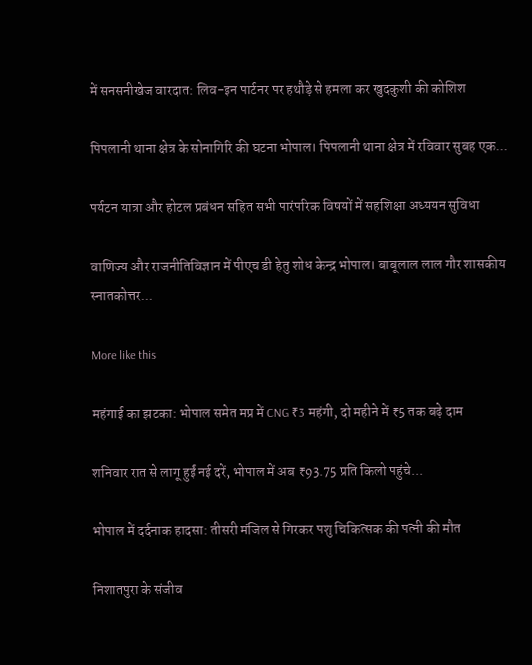में सनसनीखेज वारदात: लिव-इन पार्टनर पर हथौड़े से हमला कर खुदकुशी की कोशिश

पिपलानी थाना क्षेत्र के सोनागिरि की घटना भोपाल। पिपलानी थाना क्षेत्र में रविवार सुबह एक...

पर्यटन यात्रा और होटल प्रबंधन सहित सभी पारंपरिक विषयों में सहशिक्षा अध्ययन सुविधा

वाणिज्य और राजनीतिविज्ञान में पीएच डी हेतु शोध केन्द्र भोपाल। बाबूलाल लाल गौर शासकीय स्नातकोत्तर...

More like this

महंगाई का झटका: भोपाल समेत मप्र में CNG ₹3 महंगी, दो महीने में ₹5 तक बढ़े दाम

शनिवार रात से लागू हुईं नई दरें, भोपाल में अब ₹93.75 प्रति किलो पहुंचे...

भोपाल में दर्दनाक हादसा: तीसरी मंजिल से गिरकर पशु चिकित्सक की पत्नी की मौत

निशातपुरा के संजीव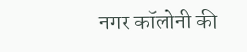नगर कॉलोनी की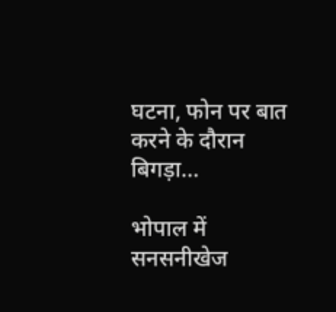घटना, फोन पर बात करने के दौरान बिगड़ा...

भोपाल में सनसनीखेज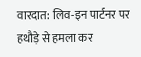वारदात: लिव-इन पार्टनर पर हथौड़े से हमला कर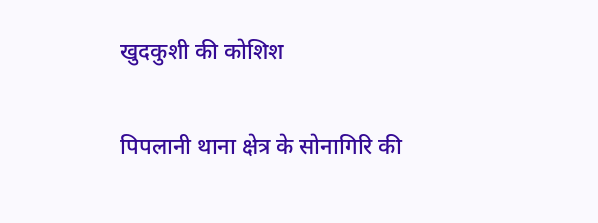खुदकुशी की कोशिश

पिपलानी थाना क्षेत्र के सोनागिरि की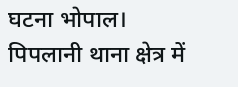घटना भोपाल। पिपलानी थाना क्षेत्र में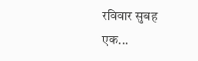रविवार सुबह एक...